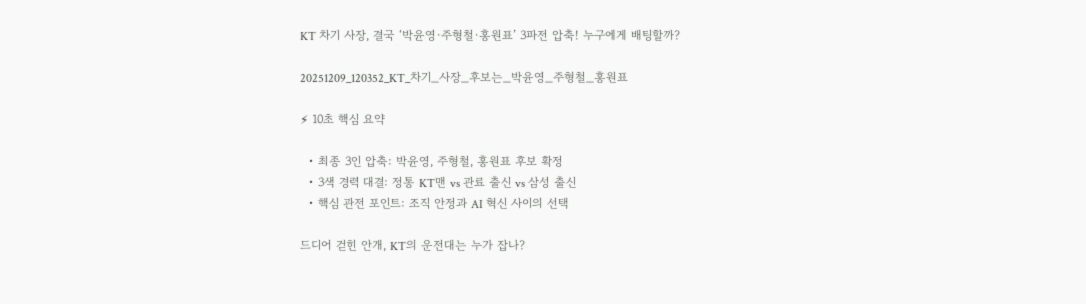KT 차기 사장, 결국 ‘박윤영·주형철·홍원표’ 3파전 압축! 누구에게 배팅할까?

20251209_120352_KT_차기_사장_후보는_박윤영_주형철_홍원표

⚡ 10초 핵심 요약

  • 최종 3인 압축: 박윤영, 주형철, 홍원표 후보 확정
  • 3색 경력 대결: 정통 KT맨 vs 관료 출신 vs 삼성 출신
  • 핵심 관전 포인트: 조직 안정과 AI 혁신 사이의 선택

드디어 걷힌 안개, KT의 운전대는 누가 잡나?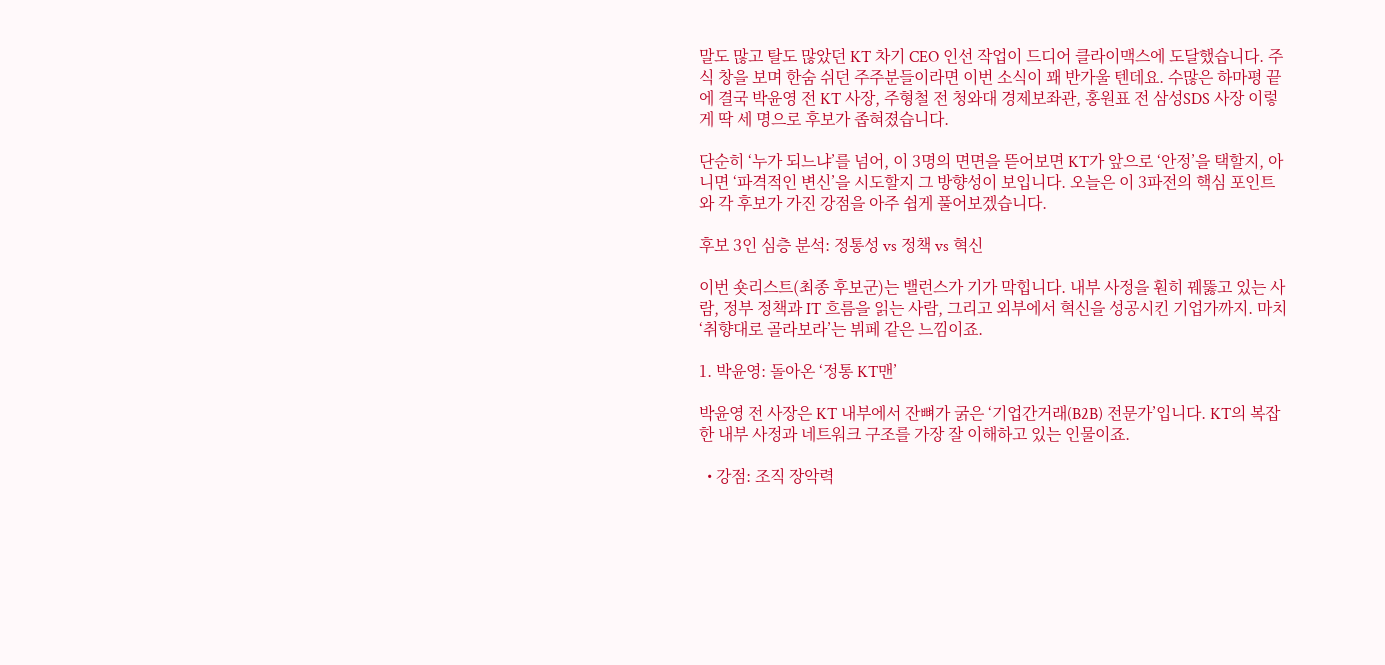말도 많고 탈도 많았던 KT 차기 CEO 인선 작업이 드디어 클라이맥스에 도달했습니다. 주식 창을 보며 한숨 쉬던 주주분들이라면 이번 소식이 꽤 반가울 텐데요. 수많은 하마평 끝에 결국 박윤영 전 KT 사장, 주형철 전 청와대 경제보좌관, 홍원표 전 삼성SDS 사장 이렇게 딱 세 명으로 후보가 좁혀졌습니다.

단순히 ‘누가 되느냐’를 넘어, 이 3명의 면면을 뜯어보면 KT가 앞으로 ‘안정’을 택할지, 아니면 ‘파격적인 변신’을 시도할지 그 방향성이 보입니다. 오늘은 이 3파전의 핵심 포인트와 각 후보가 가진 강점을 아주 쉽게 풀어보겠습니다.

후보 3인 심층 분석: 정통성 vs 정책 vs 혁신

이번 숏리스트(최종 후보군)는 밸런스가 기가 막힙니다. 내부 사정을 훤히 꿰뚫고 있는 사람, 정부 정책과 IT 흐름을 읽는 사람, 그리고 외부에서 혁신을 성공시킨 기업가까지. 마치 ‘취향대로 골라보라’는 뷔페 같은 느낌이죠.

1. 박윤영: 돌아온 ‘정통 KT맨’

박윤영 전 사장은 KT 내부에서 잔뼈가 굵은 ‘기업간거래(B2B) 전문가’입니다. KT의 복잡한 내부 사정과 네트워크 구조를 가장 잘 이해하고 있는 인물이죠.

  • 강점: 조직 장악력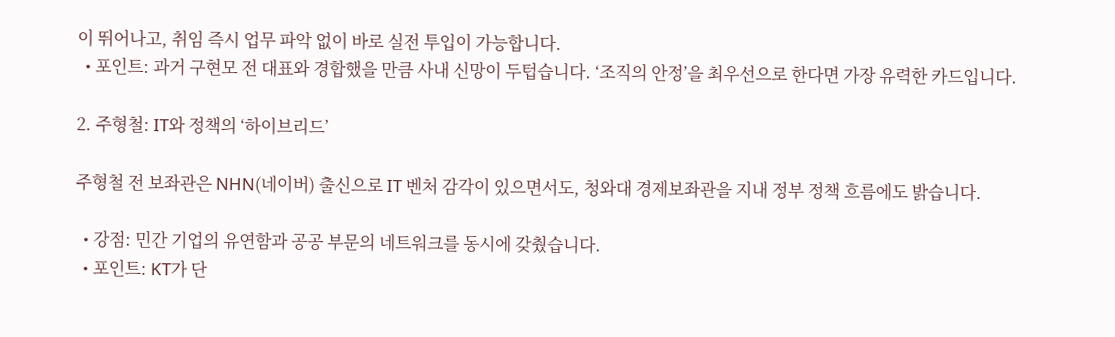이 뛰어나고, 취임 즉시 업무 파악 없이 바로 실전 투입이 가능합니다.
  • 포인트: 과거 구현모 전 대표와 경합했을 만큼 사내 신망이 두텁습니다. ‘조직의 안정’을 최우선으로 한다면 가장 유력한 카드입니다.

2. 주형철: IT와 정책의 ‘하이브리드’

주형철 전 보좌관은 NHN(네이버) 출신으로 IT 벤처 감각이 있으면서도, 청와대 경제보좌관을 지내 정부 정책 흐름에도 밝습니다.

  • 강점: 민간 기업의 유연함과 공공 부문의 네트워크를 동시에 갖췄습니다.
  • 포인트: KT가 단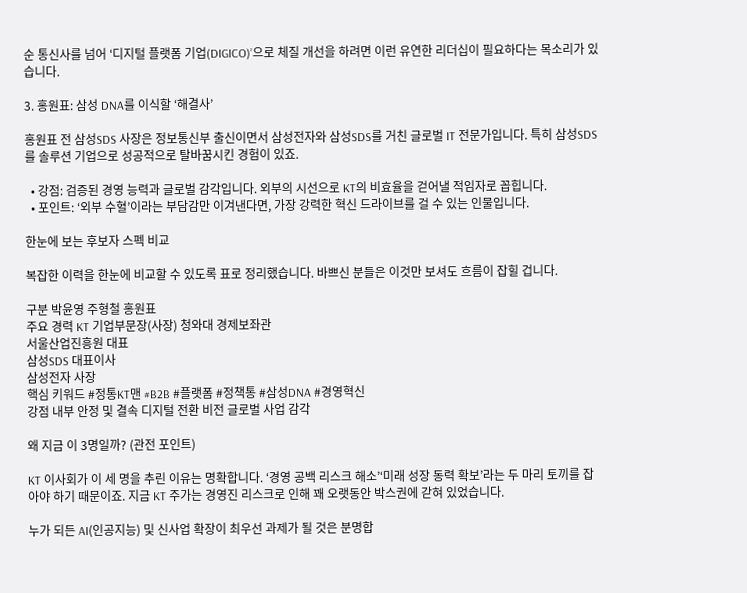순 통신사를 넘어 ‘디지털 플랫폼 기업(DIGICO)’으로 체질 개선을 하려면 이런 유연한 리더십이 필요하다는 목소리가 있습니다.

3. 홍원표: 삼성 DNA를 이식할 ‘해결사’

홍원표 전 삼성SDS 사장은 정보통신부 출신이면서 삼성전자와 삼성SDS를 거친 글로벌 IT 전문가입니다. 특히 삼성SDS를 솔루션 기업으로 성공적으로 탈바꿈시킨 경험이 있죠.

  • 강점: 검증된 경영 능력과 글로벌 감각입니다. 외부의 시선으로 KT의 비효율을 걷어낼 적임자로 꼽힙니다.
  • 포인트: ‘외부 수혈’이라는 부담감만 이겨낸다면, 가장 강력한 혁신 드라이브를 걸 수 있는 인물입니다.

한눈에 보는 후보자 스펙 비교

복잡한 이력을 한눈에 비교할 수 있도록 표로 정리했습니다. 바쁘신 분들은 이것만 보셔도 흐름이 잡힐 겁니다.

구분 박윤영 주형철 홍원표
주요 경력 KT 기업부문장(사장) 청와대 경제보좌관
서울산업진흥원 대표
삼성SDS 대표이사
삼성전자 사장
핵심 키워드 #정통KT맨 #B2B #플랫폼 #정책통 #삼성DNA #경영혁신
강점 내부 안정 및 결속 디지털 전환 비전 글로벌 사업 감각

왜 지금 이 3명일까? (관전 포인트)

KT 이사회가 이 세 명을 추린 이유는 명확합니다. ‘경영 공백 리스크 해소’‘미래 성장 동력 확보’라는 두 마리 토끼를 잡아야 하기 때문이죠. 지금 KT 주가는 경영진 리스크로 인해 꽤 오랫동안 박스권에 갇혀 있었습니다.

누가 되든 AI(인공지능) 및 신사업 확장이 최우선 과제가 될 것은 분명합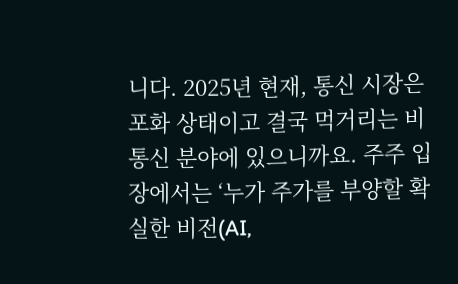니다. 2025년 현재, 통신 시장은 포화 상태이고 결국 먹거리는 비통신 분야에 있으니까요. 주주 입장에서는 ‘누가 주가를 부양할 확실한 비전(AI,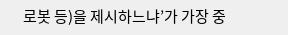로봇 등)을 제시하느냐’가 가장 중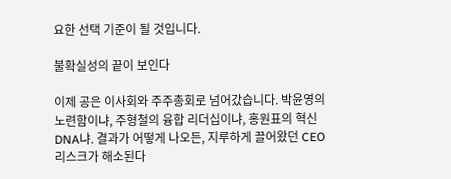요한 선택 기준이 될 것입니다.

불확실성의 끝이 보인다

이제 공은 이사회와 주주총회로 넘어갔습니다. 박윤영의 노련함이냐, 주형철의 융합 리더십이냐, 홍원표의 혁신 DNA냐. 결과가 어떻게 나오든, 지루하게 끌어왔던 CEO 리스크가 해소된다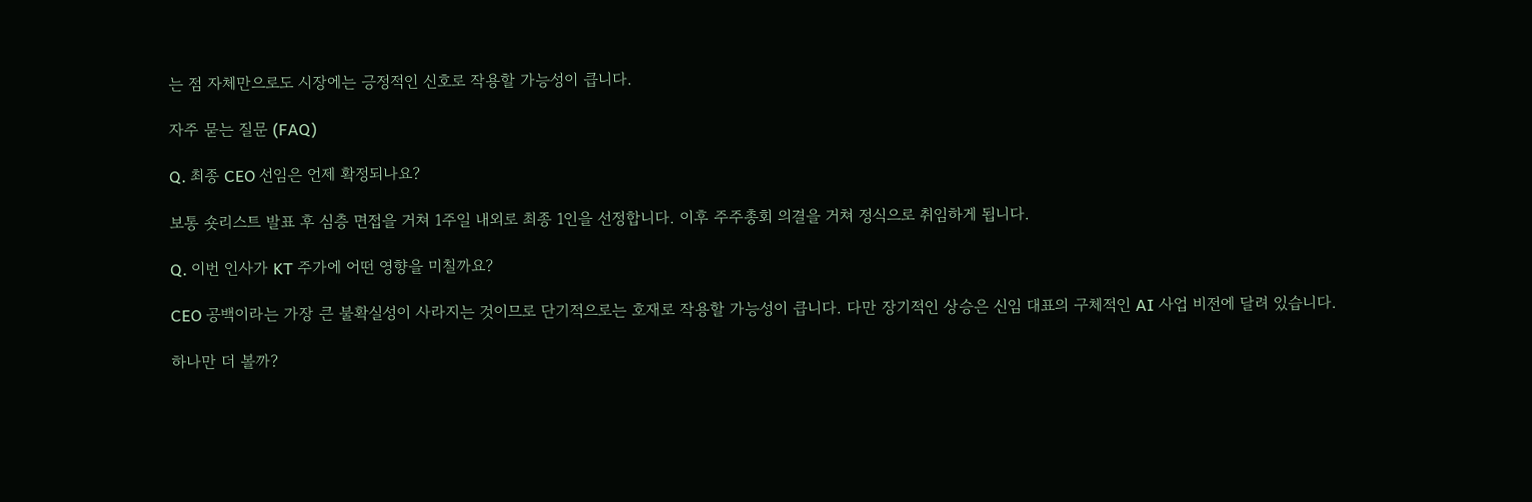는 점 자체만으로도 시장에는 긍정적인 신호로 작용할 가능성이 큽니다.

자주 묻는 질문 (FAQ)

Q. 최종 CEO 선임은 언제 확정되나요?

보통 숏리스트 발표 후 심층 면접을 거쳐 1주일 내외로 최종 1인을 선정합니다. 이후 주주총회 의결을 거쳐 정식으로 취임하게 됩니다.

Q. 이번 인사가 KT 주가에 어떤 영향을 미칠까요?

CEO 공백이라는 가장 큰 불확실성이 사라지는 것이므로 단기적으로는 호재로 작용할 가능성이 큽니다. 다만 장기적인 상승은 신임 대표의 구체적인 AI 사업 비전에 달려 있습니다.

하나만 더 볼까?